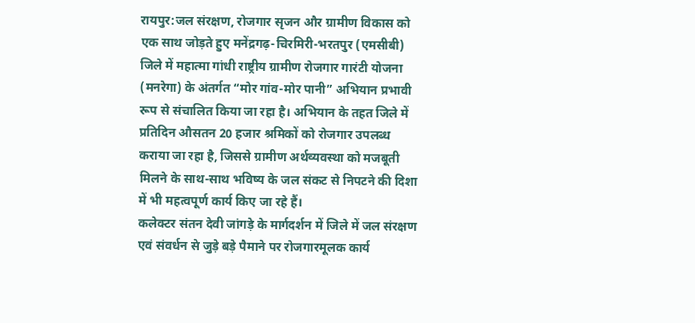रायपुर:जल संरक्षण, रोजगार सृजन और ग्रामीण विकास को एक साथ जोड़ते हुए मनेंद्रगढ़-चिरमिरी-भरतपुर (एमसीबी) जिले में महात्मा गांधी राष्ट्रीय ग्रामीण रोजगार गारंटी योजना (मनरेगा) के अंतर्गत “मोर गांव-मोर पानी” अभियान प्रभावी रूप से संचालित किया जा रहा है। अभियान के तहत जिले में प्रतिदिन औसतन 20 हजार श्रमिकों को रोजगार उपलब्ध कराया जा रहा है, जिससे ग्रामीण अर्थव्यवस्था को मजबूती मिलने के साथ-साथ भविष्य के जल संकट से निपटने की दिशा में भी महत्वपूर्ण कार्य किए जा रहे हैं।
कलेक्टर संतन देवी जांगड़े के मार्गदर्शन में जिले में जल संरक्षण एवं संवर्धन से जुड़े बड़े पैमाने पर रोजगारमूलक कार्य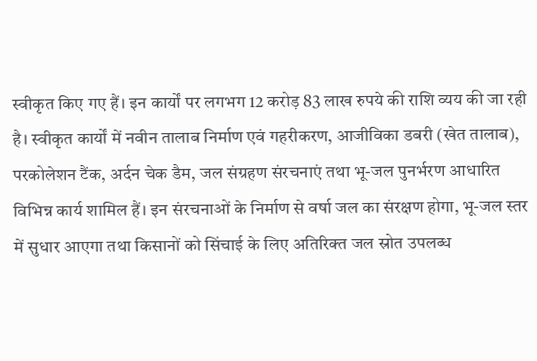स्वीकृत किए गए हैं। इन कार्यों पर लगभग 12 करोड़ 83 लाख रुपये की राशि व्यय की जा रही है। स्वीकृत कार्यों में नवीन तालाब निर्माण एवं गहरीकरण, आजीविका डबरी (खेत तालाब), परकोलेशन टैंक, अर्दन चेक डैम, जल संग्रहण संरचनाएं तथा भू-जल पुनर्भरण आधारित विभिन्न कार्य शामिल हैं। इन संरचनाओं के निर्माण से वर्षा जल का संरक्षण होगा, भू-जल स्तर में सुधार आएगा तथा किसानों को सिंचाई के लिए अतिरिक्त जल स्रोत उपलब्ध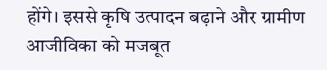होंगे। इससे कृषि उत्पादन बढ़ाने और ग्रामीण आजीविका को मजबूत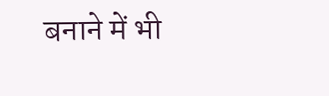बनाने में भी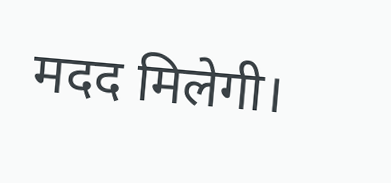मदद मिलेगी।